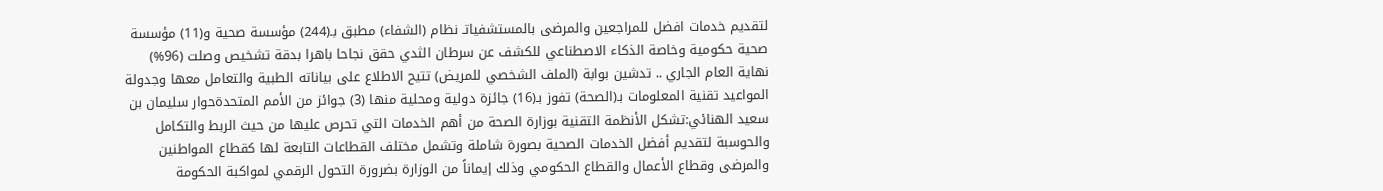لتقديم خدمات افضل للمراجعين والمرضى بالمستشفياتـ نظام (الشفاء) مطبق بـ(244) مؤسسة صحية و(11) مؤسسة صحية حكومية وخاصة الذكاء الاصطناعي للكشف عن سرطان الثدي حقق نجاحا باهرا بدقة تشخيص وصلت (96%) نهاية العام الجاري .. تدشين بوابة (الملف الشخصي للمريض) تتيح الاطلاع على بياناته الطبية والتعامل معها وجدولة المواعيد تقنية المعلومات بـ(الصحة) تفوز بـ(16) جائزة دولية ومحلية منها (3) جوائز من الأمم المتحدةحوار سليمان بن سعيد الهنائي:تشكل الأنظمة التقنية بوزارة الصحة من أهم الخدمات التي تحرص عليها من حيث الربط والتكامل والحوسبة لتقديم أفضل الخدمات الصحية بصورة شاملة وتشمل مختلف القطاعات التابعة لها كقطاع المواطنين والمرضى وقطاع الأعمال والقطاع الحكومي وذلك إيماناً من الوزارة بضرورة التحول الرقمي لمواكبة الحكومة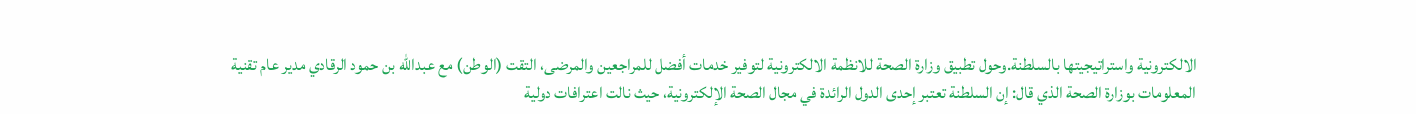الالكترونية واستراتيجيتها بالسلطنة.وحول تطبيق وزارة الصحة للانظمة الالكترونية لتوفير خدمات أفضل للمراجعين والمرضى، التقت (الوطن) مع عبدالله بن حمود الرقادي مدير عام تقنية المعلومات بوزارة الصحة الذي قال: إن السلطنة تعتبر إحدى الدول الرائدة في مجال الصحة الإلكترونية، حيث نالت اعترافات دولية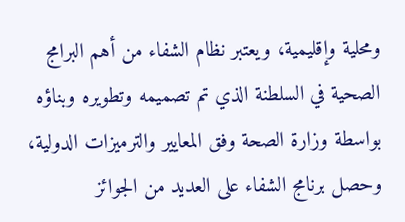ومحلية وإقليمية، ويعتبر نظام الشفاء من أهم البرامج الصحية في السلطنة الذي تم تصميمه وتطويره وبناؤه بواسطة وزارة الصحة وفق المعايير والترميزات الدولية، وحصل برنامج الشفاء على العديد من الجوائز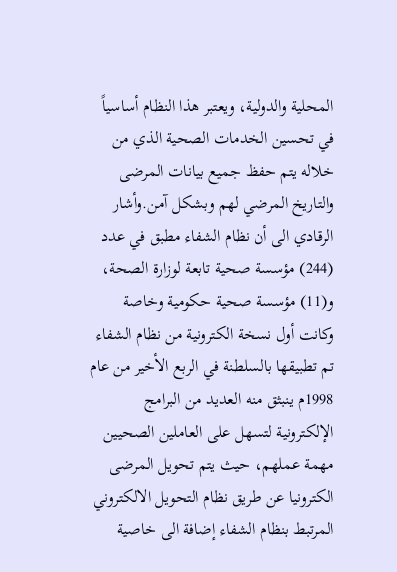المحلية والدولية، ويعتبر هذا النظام أساسياً في تحسين الخدمات الصحية الذي من خلاله يتم حفظ جميع بيانات المرضى والتاريخ المرضي لهم وبشكل آمن.وأشار الرقادي الى أن نظام الشفاء مطبق في عدد (244) مؤسسة صحية تابعة لوزارة الصحة، و(11) مؤسسة صحية حكومية وخاصة وكانت أول نسخة الكترونية من نظام الشفاء تم تطبيقها بالسلطنة في الربع الأخير من عام 1998م ينبثق منه العديد من البرامج الإلكترونية لتسهل على العاملين الصحيين مهمة عملهم، حيث يتم تحويل المرضى الكترونيا عن طريق نظام التحويل الالكتروني المرتبط بنظام الشفاء إضافة الى خاصية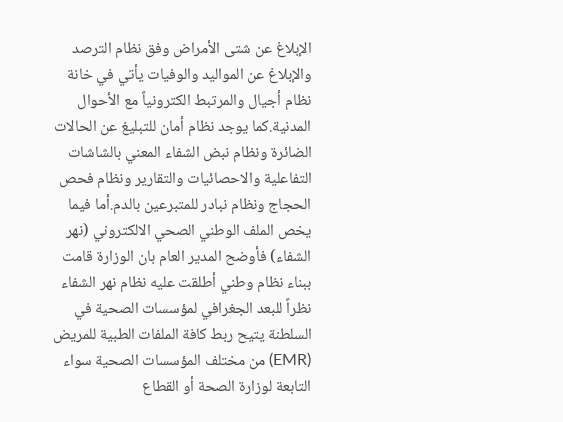الإبلاغ عن شتى الأمراض وفق نظام الترصد والإبلاغ عن المواليد والوفيات يأتي في خانة نظام أجيال والمرتبط الكترونياً مع الأحوال المدنية.كما يوجد نظام أمان للتبليغ عن الحالات الضائرة ونظام نبض الشفاء المعني بالشاشات التفاعلية والاحصائيات والتقارير ونظام فحص الحجاج ونظام نبادر للمتبرعين بالدم.أما فيما يخص الملف الوطني الصحي الالكتروني (نهر الشفاء) فأوضح المدير العام بان الوزارة قامت ببناء نظام وطني أطلقت عليه نظام نهر الشفاء نظراً للبعد الجغرافي لمؤسسات الصحية في السلطنة يتيح ربط كافة الملفات الطبية للمريض (EMR) من مختلف المؤسسات الصحية سواء التابعة لوزارة الصحة أو القطاع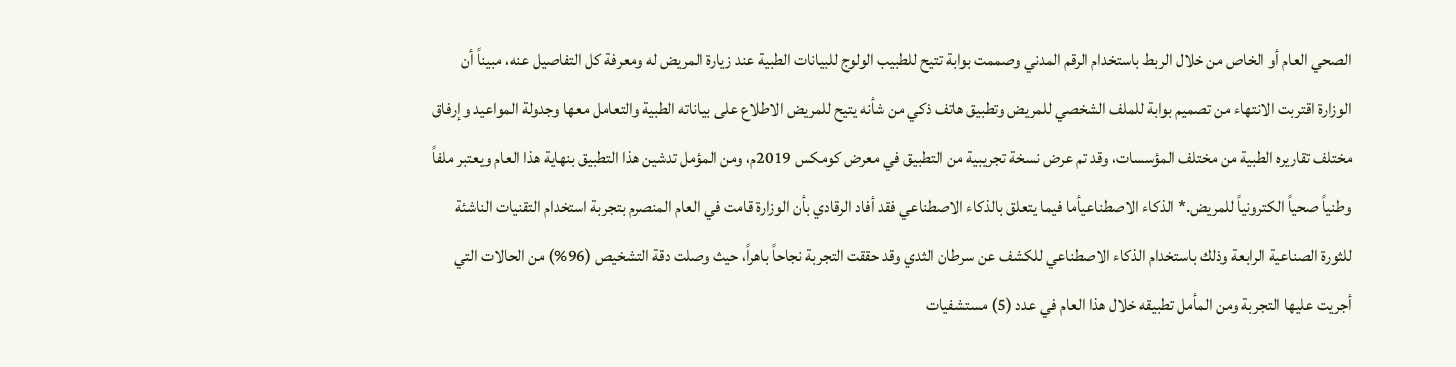الصحي العام أو الخاص من خلال الربط باستخدام الرقم المدني وصممت بوابة تتيح للطبيب الولوج للبيانات الطبية عند زيارة المريض له ومعرفة كل التفاصيل عنه، مبيناً أن الوزارة اقتربت الانتهاء من تصميم بوابة للملف الشخصي للمريض وتطبيق هاتف ذكي من شأنه يتيح للمريض الاطلاع على بياناته الطبية والتعامل معها وجدولة المواعيد وإرفاق مختلف تقاريره الطبية من مختلف المؤسسات، وقد تم عرض نسخة تجريبية من التطبيق في معرض كومكس 2019م، ومن المؤمل تدشين هذا التطبيق بنهاية هذا العام ويعتبر ملفاً وطنياً صحياً الكترونياً للمريض.* الذكاء الاصطناعيأما فيما يتعلق بالذكاء الاصطناعي فقد أفاد الرقادي بأن الوزارة قامت في العام المنصرم بتجربة استخدام التقنيات الناشئة للثورة الصناعية الرابعة وذلك باستخدام الذكاء الاصطناعي للكشف عن سرطان الثدي وقد حققت التجربة نجاحاً باهراً، حيث وصلت دقة التشخيص (96%) من الحالات التي أجريت عليها التجربة ومن المأمل تطبيقه خلال هذا العام في عدد (5) مستشفيات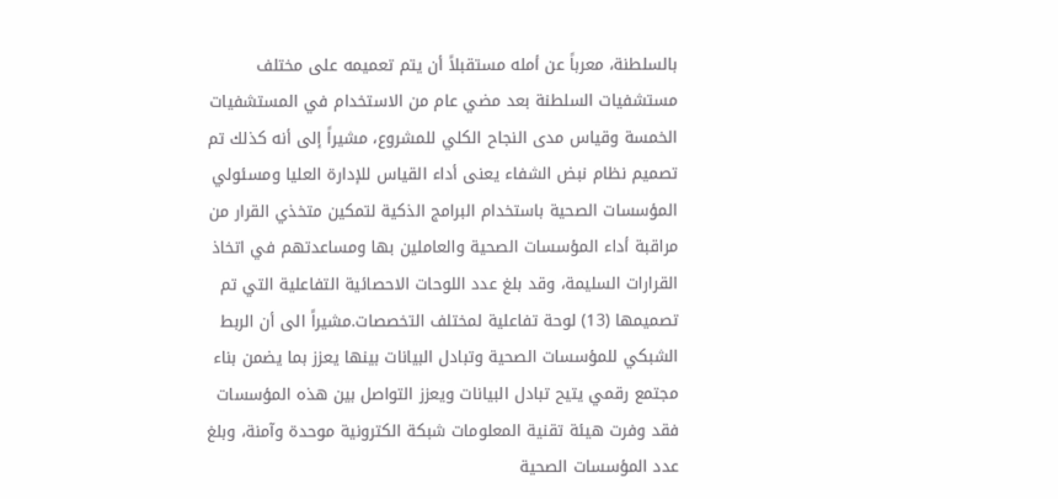بالسلطنة، معرباً عن أمله مستقبلاً أن يتم تعميمه على مختلف مستشفيات السلطنة بعد مضي عام من الاستخدام في المستشفيات الخمسة وقياس مدى النجاح الكلي للمشروع، مشيراً إلى أنه كذلك تم تصميم نظام نبض الشفاء يعنى أداء القياس للإدارة العليا ومسئولي المؤسسات الصحية باستخدام البرامج الذكية لتمكين متخذي القرار من مراقبة أداء المؤسسات الصحية والعاملين بها ومساعدتهم في اتخاذ القرارات السليمة، وقد بلغ عدد اللوحات الاحصائية التفاعلية التي تم تصميمها (13) لوحة تفاعلية لمختلف التخصصات.مشيراً الى أن الربط الشبكي للمؤسسات الصحية وتبادل البيانات بينها يعزز بما يضمن بناء مجتمع رقمي يتيح تبادل البيانات ويعزز التواصل بين هذه المؤسسات فقد وفرت هيئة تقنية المعلومات شبكة الكترونية موحدة وآمنة، وبلغ عدد المؤسسات الصحية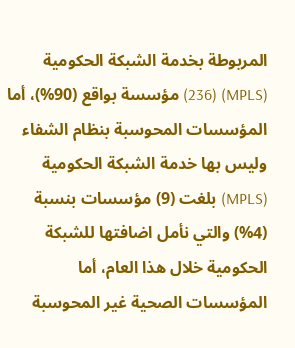المربوطة بخدمة الشبكة الحكومية (MPLS) (236) مؤسسة بواقع (90%)، أما المؤسسات المحوسبة بنظام الشفاء وليس بها خدمة الشبكة الحكومية (MPLS) بلغت (9) مؤسسات بنسبة (4%) والتي نأمل اضافتها للشبكة الحكومية خلال هذا العام، أما المؤسسات الصحية غير المحوسبة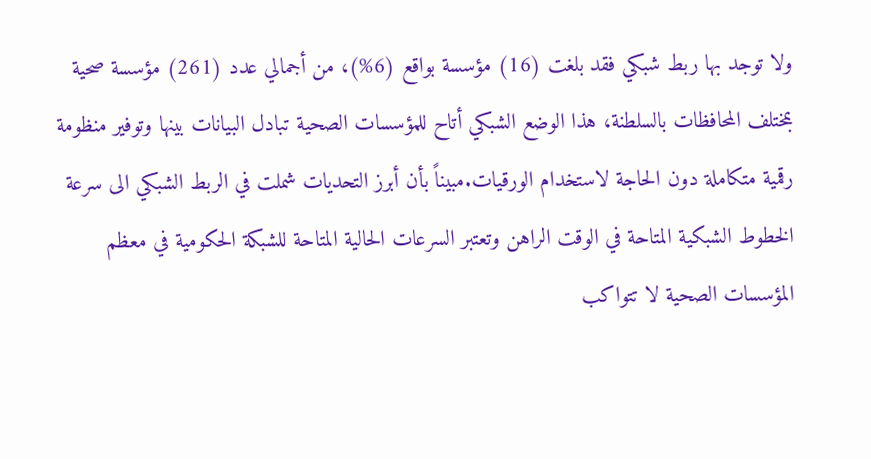ولا توجد بها ربط شبكي فقد بلغت (16) مؤسسة بواقع (6%)، من أجمالي عدد (261) مؤسسة صحية بمختلف المحافظات بالسلطنة، هذا الوضع الشبكي أتاح للمؤسسات الصحية تبادل البيانات بينها وتوفير منظومة رقمية متكاملة دون الحاجة لاستخدام الورقيات.مبيناً بأن أبرز التحديات شملت في الربط الشبكي الى سرعة الخطوط الشبكية المتاحة في الوقت الراهن وتعتبر السرعات الحالية المتاحة للشبكة الحكومية في معظم المؤسسات الصحية لا تتواكب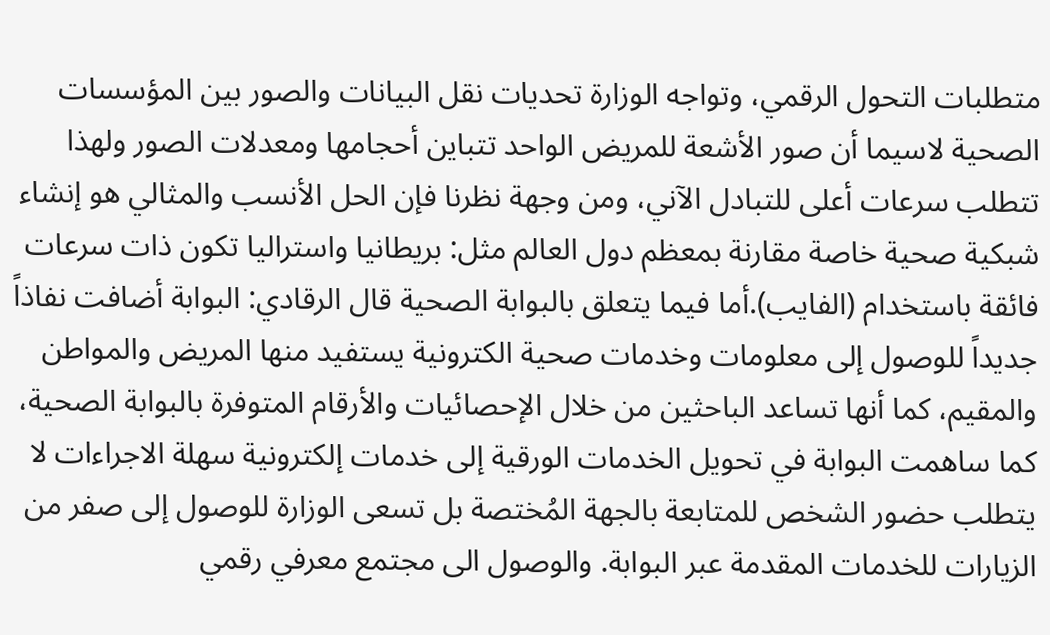متطلبات التحول الرقمي، وتواجه الوزارة تحديات نقل البيانات والصور بين المؤسسات الصحية لاسيما أن صور الأشعة للمريض الواحد تتباين أحجامها ومعدلات الصور ولهذا تتطلب سرعات أعلى للتبادل الآني، ومن وجهة نظرنا فإن الحل الأنسب والمثالي هو إنشاء شبكية صحية خاصة مقارنة بمعظم دول العالم مثل: بريطانيا واستراليا تكون ذات سرعات فائقة باستخدام (الفايب).أما فيما يتعلق بالبوابة الصحية قال الرقادي: البوابة أضافت نفاذاً جديداً للوصول إلى معلومات وخدمات صحية الكترونية يستفيد منها المريض والمواطن والمقيم، كما أنها تساعد الباحثين من خلال الإحصائيات والأرقام المتوفرة بالبوابة الصحية، كما ساهمت البوابة في تحويل الخدمات الورقية إلى خدمات إلكترونية سهلة الاجراءات لا يتطلب حضور الشخص للمتابعة بالجهة المُختصة بل تسعى الوزارة للوصول إلى صفر من الزيارات للخدمات المقدمة عبر البوابة. والوصول الى مجتمع معرفي رقمي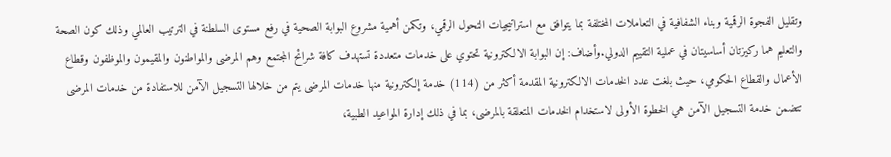وتقليل الفجوة الرقمية وبناء الشفافية في التعاملات المختلفة بما يتوافق مع استراتيجيات التحول الرقمي، وتكمن أهمية مشروع البوابة الصحية في رفع مستوى السلطنة في الترتيب العالمي وذلك كون الصحة والتعليم هما ركيزتان أساسيتان في عملية التقييم الدولي.وأضاف: إن البوابة الالكترونية تحتوي على خدمات متعددة تستهدف كافة شرائح المجتمع وهم المرضى والمواطنون والمقيمون والموظفون وقطاع الأعمال والقطاع الحكومي، حيث بلغت عدد الخدمات الالكترونية المقدمة أكثر من (114) خدمة إلكترونية منها خدمات المرضى يتم من خلالها التسجيل الآمن للاستفادة من خدمات المرضى تتضمن خدمة التسجيل الآمن هي الخطوة الأولى لاستخدام الخدمات المتعلقة بالمرضى، بما في ذلك إدارة المواعيد الطبية،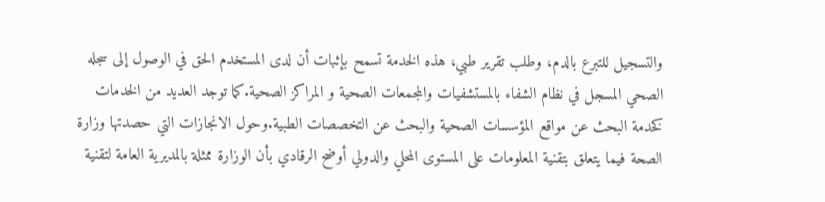والتسجيل للتبرع بالدم، وطلب تقرير طبي، هذه الخدمة تسمح بإثبات أن لدى المستخدم الحق في الوصول إلى سجله الصحي المسجل في نظام الشفاء بالمستشفيات والمجمعات الصحية و المراكز الصحية.كما توجد العديد من الخدمات كخدمة البحث عن مواقع المؤسسات الصحية والبحث عن التخصصات الطبية.وحول الانجازات التي حصدتها وزارة الصحة فيما يتعلق بتقنية المعلومات على المستوى المحلي والدولي أوضح الرقادي بأن الوزارة ممثلة بالمديرية العامة لتقنية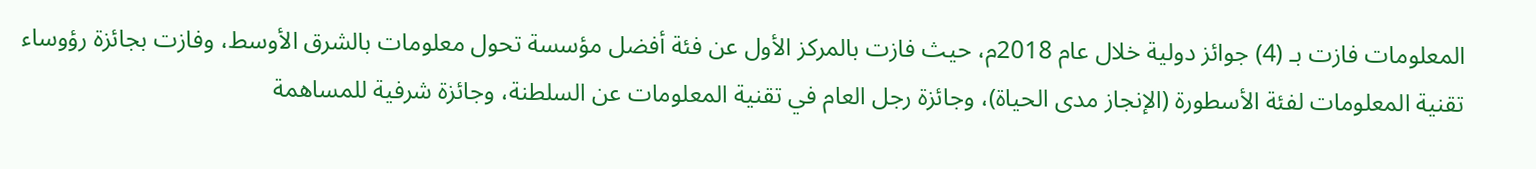المعلومات فازت بـ (4) جوائز دولية خلال عام 2018م، حيث فازت بالمركز الأول عن فئة أفضل مؤسسة تحول معلومات بالشرق الأوسط، وفازت بجائزة رؤوساء تقنية المعلومات لفئة الأسطورة (الإنجاز مدى الحياة)، وجائزة رجل العام في تقنية المعلومات عن السلطنة، وجائزة شرفية للمساهمة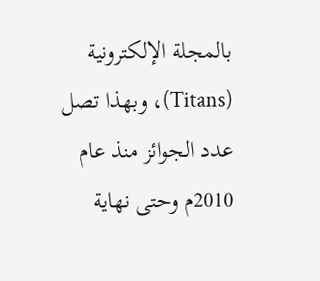بالمجلة الإلكترونية (Titans)، وبهذا تصل عدد الجوائز منذ عام 2010م وحتى نهاية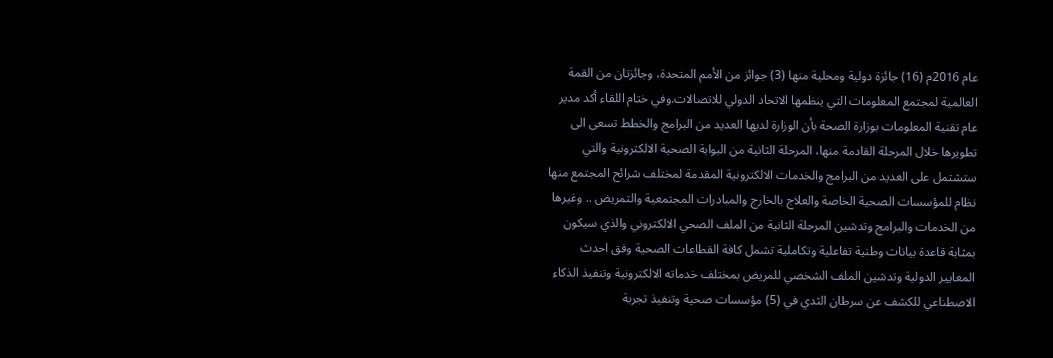عام 2016م (16) جائزة دولية ومحلية منها (3) جوائز من الأمم المتحدة، وجائزتان من القمة العالمية لمجتمع المعلومات التي ينظمها الاتحاد الدولي للاتصالات.وفي ختام اللقاء أكد مدير عام تقنية المعلومات بوزارة الصحة بأن الوزارة لديها العديد من البرامج والخطط تسعى الى تطويرها خلال المرحلة القادمة منها، المرحلة الثانية من البوابة الصحية الالكترونية والتي ستشتمل على العديد من البرامج والخدمات الالكترونية المقدمة لمختلف شرائح المجتمع منها نظام للمؤسسات الصحية الخاصة والعلاج بالخارج والمبادرات المجتمعية والتمريض .. وغيرها من الخدمات والبرامج وتدشين المرحلة الثانية من الملف الصحي الالكتروني والذي سيكون بمثابة قاعدة بيانات وطنية تفاعلية وتكاملية تشمل كافة القطاعات الصحية وفق احدث المعايير الدولية وتدشين الملف الشخصي للمريض بمختلف خدماته الالكترونية وتنفيذ الذكاء الاصطناعي للكشف عن سرطان الثدي في (5) مؤسسات صحية وتنفيذ تجربة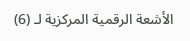الأشعة الرقمية المركزية لـ (6)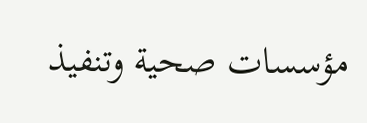مؤسسات صحية وتنفيذ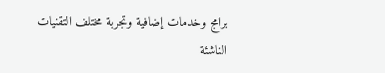برامج وخدمات إضافية وتجربة مختلف التقنيات الناشئة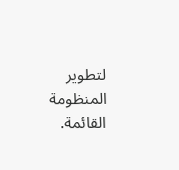لتطوير المنظومة القائمة.